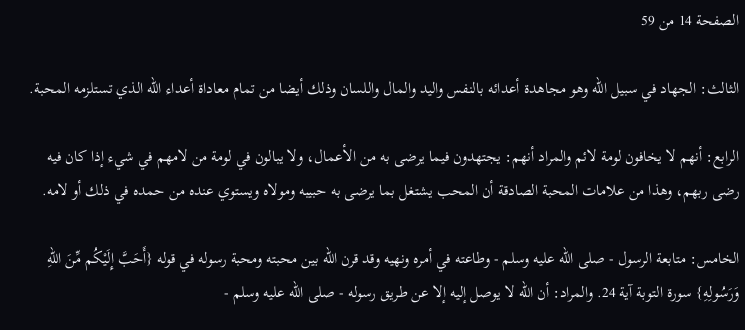الصفحة 14 من 59

الثالث: الجهاد في سبيل الله وهو مجاهدة أعدائه بالنفس واليد والمال واللسان وذلك أيضا من تمام معاداة أعداء الله الذي تستلزمه المحبة.

الرابع: أنهم لا يخافون لومة لائم والمراد أنهم: يجتهدون فيما يرضى به من الأعمال، ولا يبالون في لومة من لامهم في شيء إذا كان فيه رضى ربهم، وهذا من علامات المحبة الصادقة أن المحب يشتغل بما يرضى به حبيبه ومولاه ويستوي عنده من حمده في ذلك أو لامه.

الخامس: متابعة الرسول - صلى الله عليه وسلم - وطاعته في أمره ونهيه وقد قرن الله بين محبته ومحبة رسوله في قوله {أَحَبَّ إِلَيْكُم مِّنَ اللهِ وَرَسُولِهِ} سورة التوبة آية 24. والمراد: أن الله لا يوصل إليه إلا عن طريق رسوله - صلى الله عليه وسلم -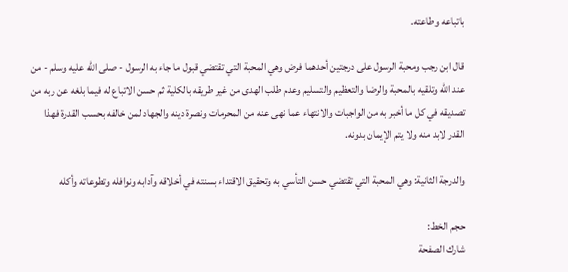باتباعه وطاعته.

قال ابن رجب ومحبة الرسول على درجتين أحدهما فرض وهي المحبة التي تقتضي قبول ما جاء به الرسول - صلى الله عليه وسلم - من عند الله وتلقيه بالمحبة والرضا والتعظيم والتسليم وعدم طلب الهدى من غير طريقه بالكلية ثم حسن الاتباع له فيما بلغه عن ربه من تصديقه في كل ما أخبر به من الواجبات والانتهاء عما نهى عنه من المحرمات ونصرة دينه والجهاد لمن خالفه بحسب القدرة فهذا القدر لابد منه ولا يتم الإيمان بدونه.

والدرجة الثانية: وهي المحبة التي تقتضي حسن التأسي به وتحقيق الاقتداء بسنته في أخلاقه وآدابه ونوافله وتطوعاته وأكله

حجم الخط:
شارك الصفحة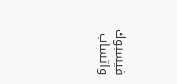فيسبوك واتساب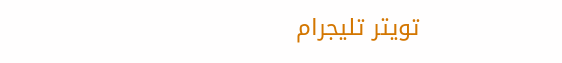تويتر تليجرام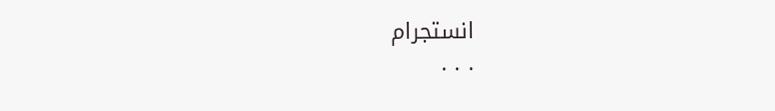انستجرام
. . .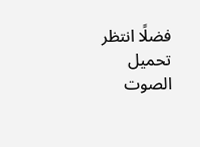فضلًا انتظر تحميل الصوت